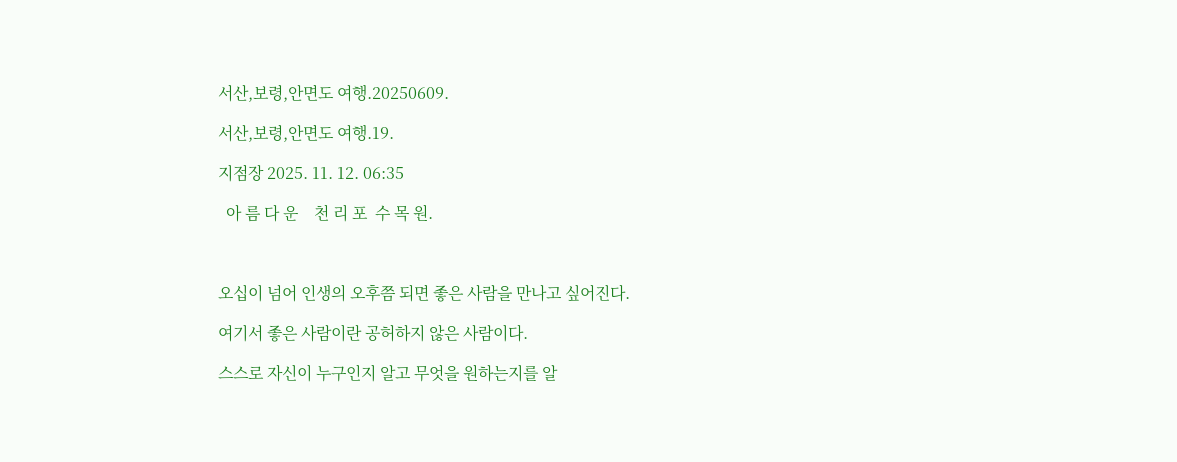서산,보령,안면도 여행.20250609.

서산,보령,안면도 여행.19.

지점장 2025. 11. 12. 06:35

  아 름 다 운    천 리 포  수 목 원.



오십이 넘어 인생의 오후쯤 되면 좋은 사람을 만나고 싶어진다.

여기서 좋은 사람이란 공허하지 않은 사람이다.

스스로 자신이 누구인지 알고 무엇을 원하는지를 알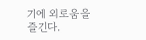기에 외로움을 즐긴다.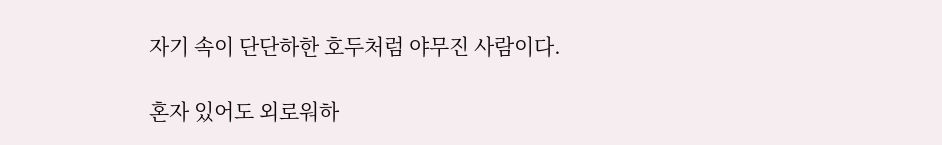자기 속이 단단하한 호두처럼 야무진 사람이다.

혼자 있어도 외로워하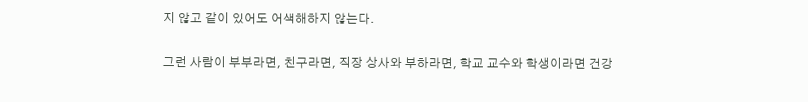지 않고 같이 있어도 어색해하지 않는다.

그런 사람이 부부라면, 친구라면, 직장 상사와 부하라면, 학교 교수와 학생이라면 건강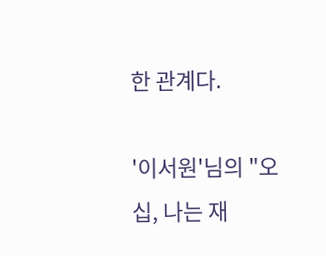한 관계다.

'이서원'님의 "오십, 나는 재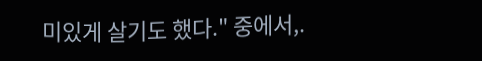미있게 살기도 했다." 중에서,.